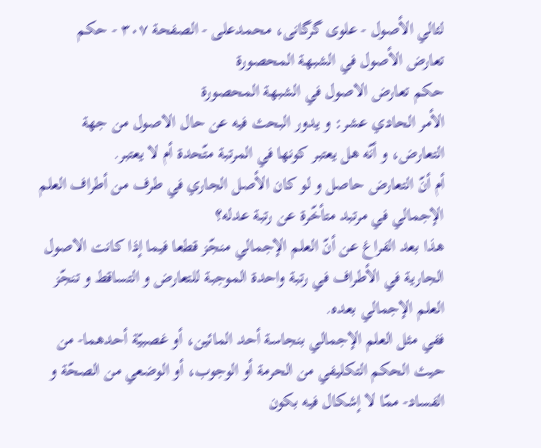لئالي الأصول - علوی گرگانی، محمدعلی - الصفحة ٣٠٧ - حكم تعارض الأصول في الشبهة المحصورة
حكم تعارض الاصول في الشبهة المحصورة
الأمر الحادي عشر: و يدور البحث فيه عن حال الاصول من جهة التعارض، و أنّه هل يعتبر كونها في المرتبة متّحدة أم لا يعتبر.
أم أنّ التعارض حاصل و لو كان الأصل الجاري في طرف من أطراف العلم الإجمالي في مرتبد متأخّرة عن رتبة عدله؟
هذا بعد الفراغ عن أنّ العلم الإجمالي منجّز قطعا فيما إذا كانت الاصول الجارية في الأطراف في رتبة واحدة الموجبة للتعارض و التساقط و تنجّز العلم الإجمالي بعده.
ففي مثل العلم الإجمالي بنجاسة أحد المائين، أو غصبيّة أحدهما- من حيث الحكم التكليفي من الحرمة أو الوجوب، أو الوضعي من الصحّة و الفساد- ممّا لا إشكال فيه بكون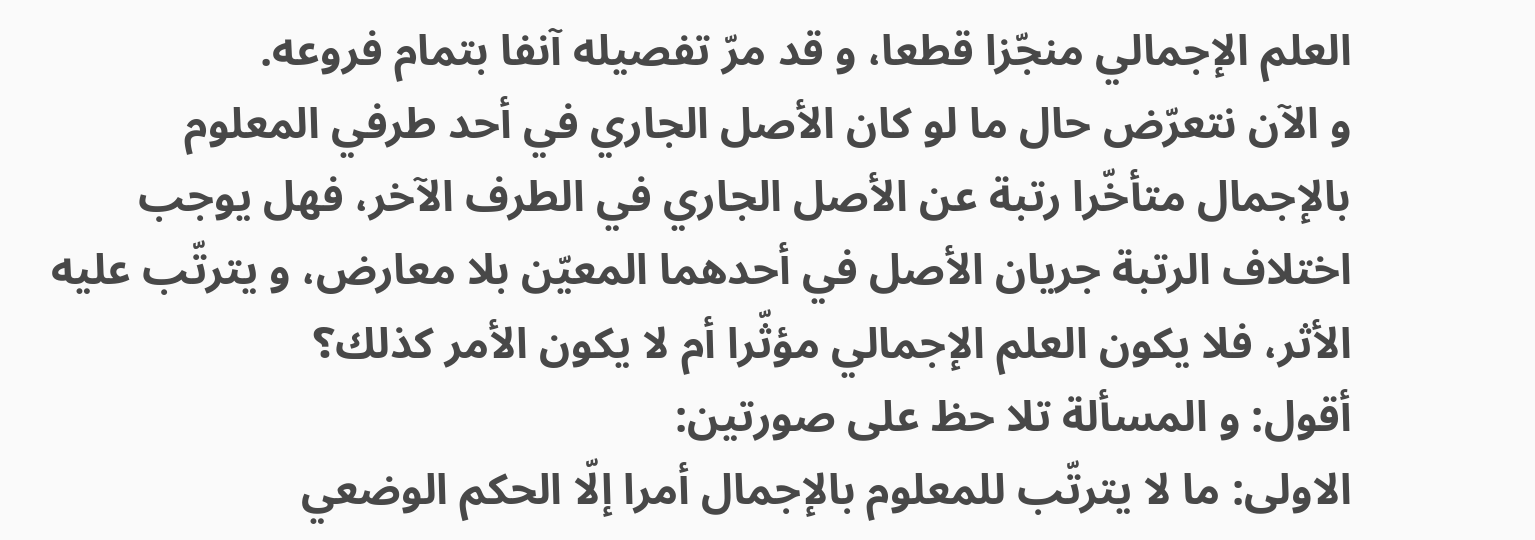العلم الإجمالي منجّزا قطعا، و قد مرّ تفصيله آنفا بتمام فروعه.
و الآن نتعرّض حال ما لو كان الأصل الجاري في أحد طرفي المعلوم بالإجمال متأخّرا رتبة عن الأصل الجاري في الطرف الآخر، فهل يوجب اختلاف الرتبة جريان الأصل في أحدهما المعيّن بلا معارض، و يترتّب عليه الأثر، فلا يكون العلم الإجمالي مؤثّرا أم لا يكون الأمر كذلك؟
أقول: و المسألة تلا حظ على صورتين:
الاولى: ما لا يترتّب للمعلوم بالإجمال أمرا إلّا الحكم الوضعي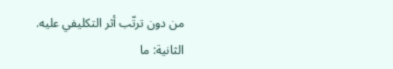من دون ترتّب أثر التكليفي عليه.
الثانية: ما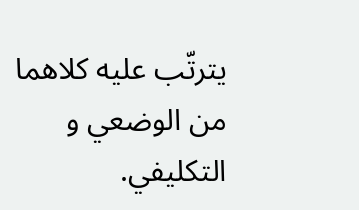يترتّب عليه كلاهما من الوضعي و التكليفي.